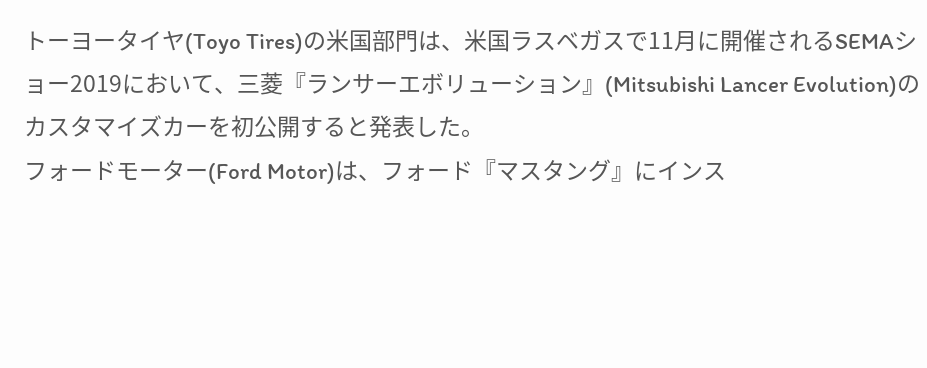トーヨータイヤ(Toyo Tires)の米国部門は、米国ラスベガスで11月に開催されるSEMAショー2019において、三菱『ランサーエボリューション』(Mitsubishi Lancer Evolution)のカスタマイズカーを初公開すると発表した。
フォードモーター(Ford Motor)は、フォード『マスタング』にインス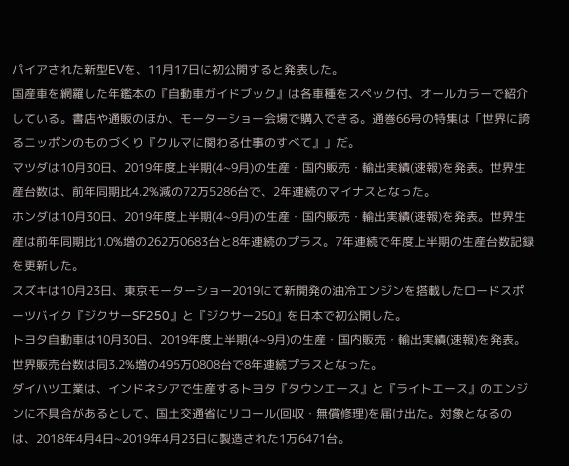パイアされた新型EVを、11月17日に初公開すると発表した。
国産車を網羅した年鑑本の『自動車ガイドブック』は各車種をスペック付、オールカラーで紹介している。書店や通販のほか、モーターショー会場で購入できる。通巻66号の特集は「世界に誇るニッポンのものづくり『クルマに関わる仕事のすべて』」だ。
マツダは10月30日、2019年度上半期(4~9月)の生産・国内販売・輸出実績(速報)を発表。世界生産台数は、前年同期比4.2%減の72万5286台で、2年連続のマイナスとなった。
ホンダは10月30日、2019年度上半期(4~9月)の生産・国内販売・輸出実績(速報)を発表。世界生産は前年同期比1.0%増の262万0683台と8年連続のプラス。7年連続で年度上半期の生産台数記録を更新した。
スズキは10月23日、東京モーターショー2019にて新開発の油冷エンジンを搭載したロードスポーツバイク『ジクサーSF250』と『ジクサー250』を日本で初公開した。
トヨタ自動車は10月30日、2019年度上半期(4~9月)の生産・国内販売・輸出実績(速報)を発表。世界販売台数は同3.2%増の495万0808台で8年連続プラスとなった。
ダイハツ工業は、インドネシアで生産するトヨタ『タウンエース』と『ライトエース』のエンジンに不具合があるとして、国土交通省にリコール(回収・無償修理)を届け出た。対象となるのは、2018年4月4日~2019年4月23日に製造された1万6471台。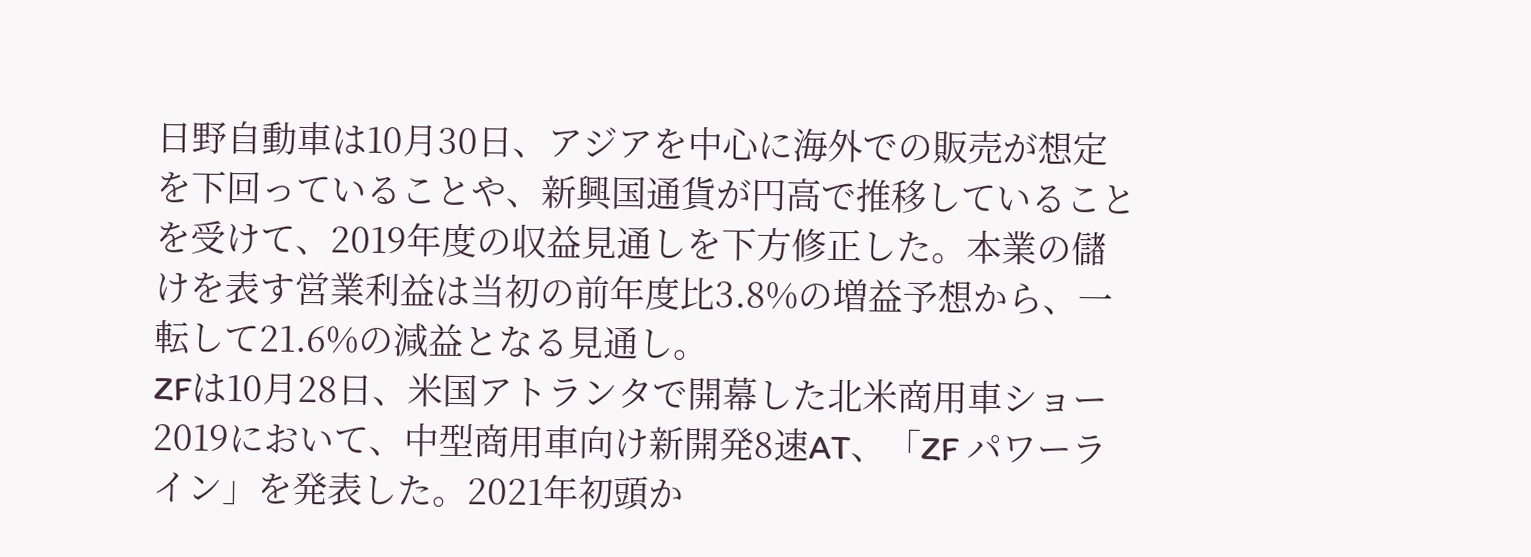日野自動車は10月30日、アジアを中心に海外での販売が想定を下回っていることや、新興国通貨が円高で推移していることを受けて、2019年度の収益見通しを下方修正した。本業の儲けを表す営業利益は当初の前年度比3.8%の増益予想から、一転して21.6%の減益となる見通し。
ZFは10月28日、米国アトランタで開幕した北米商用車ショー2019において、中型商用車向け新開発8速AT、「ZF パワーライン」を発表した。2021年初頭か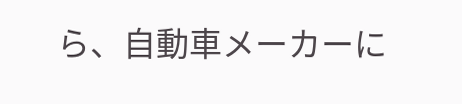ら、自動車メーカーに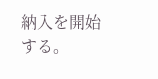納入を開始する。